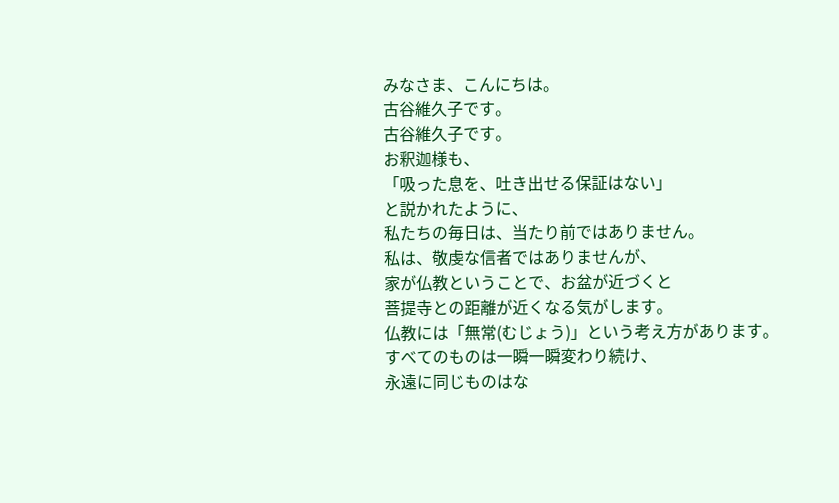みなさま、こんにちは。
古谷維久子です。
古谷維久子です。
お釈迦様も、
「吸った息を、吐き出せる保証はない」
と説かれたように、
私たちの毎日は、当たり前ではありません。
私は、敬虔な信者ではありませんが、
家が仏教ということで、お盆が近づくと
菩提寺との距離が近くなる気がします。
仏教には「無常(むじょう)」という考え方があります。
すべてのものは一瞬一瞬変わり続け、
永遠に同じものはな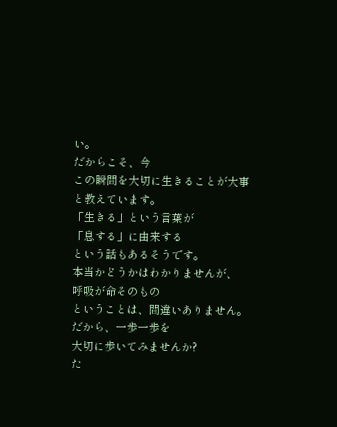い。
だからこそ、今
この瞬間を大切に生きることが大事
と教えています。
「生きる」という言葉が
「息する」に由来する
という話もあるそうです。
本当かどうかはわかりませんが、
呼吸が命そのもの
ということは、間違いありません。
だから、一歩一歩を
大切に歩いてみませんか?
た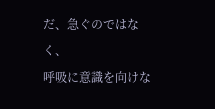だ、急ぐのではなく、
呼吸に意識を向けな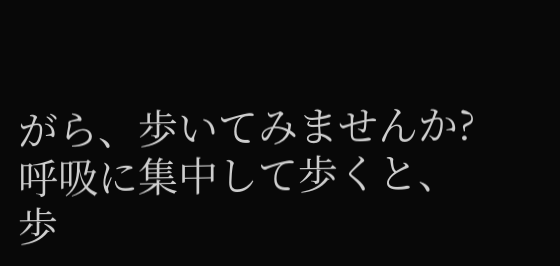がら、歩いてみませんか?
呼吸に集中して歩くと、
歩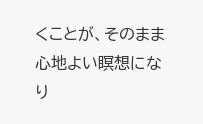くことが、そのまま心地よい瞑想になり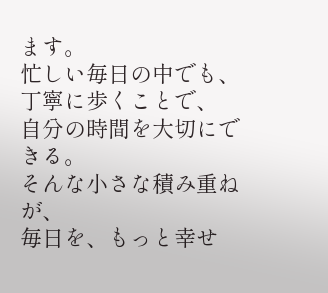ます。
忙しい毎日の中でも、
丁寧に歩くことで、
自分の時間を大切にできる。
そんな小さな積み重ねが、
毎日を、もっと幸せ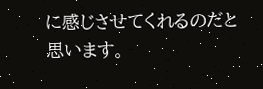に感じさせてくれるのだと思います。